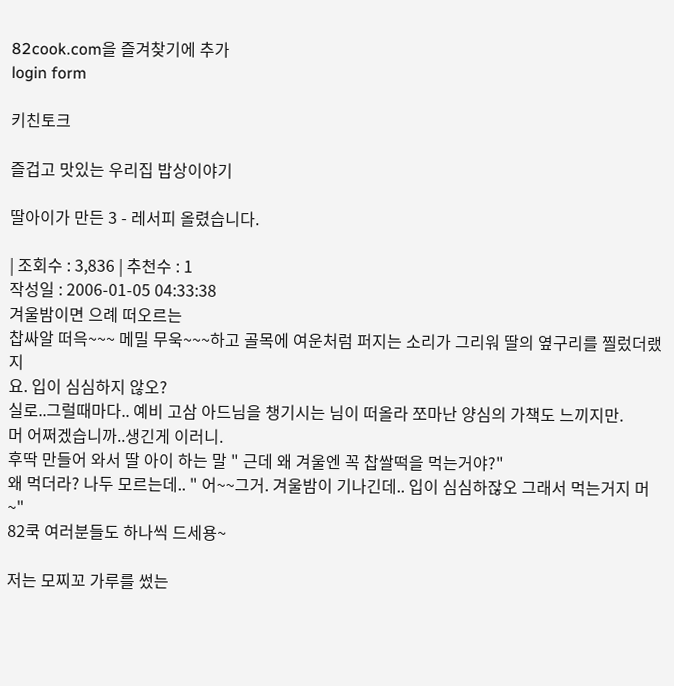82cook.com을 즐겨찾기에 추가
login form

키친토크

즐겁고 맛있는 우리집 밥상이야기

딸아이가 만든 3 - 레서피 올렸습니다.

| 조회수 : 3,836 | 추천수 : 1
작성일 : 2006-01-05 04:33:38
겨울밤이면 으례 떠오르는
찹싸알 떠윽~~~ 메밀 무욱~~~하고 골목에 여운처럼 퍼지는 소리가 그리워 딸의 옆구리를 찔렀더랬지
요. 입이 심심하지 않오?
실로..그럴때마다.. 예비 고삼 아드님을 챙기시는 님이 떠올라 쪼마난 양심의 가책도 느끼지만.
머 어쩌겠습니까..생긴게 이러니.
후딱 만들어 와서 딸 아이 하는 말 " 근데 왜 겨울엔 꼭 찹쌀떡을 먹는거야?"
왜 먹더라? 나두 모르는데.. " 어~~그거. 겨울밤이 기나긴데.. 입이 심심하잖오 그래서 먹는거지 머~"
82쿡 여러분들도 하나씩 드세용~

저는 모찌꼬 가루를 썼는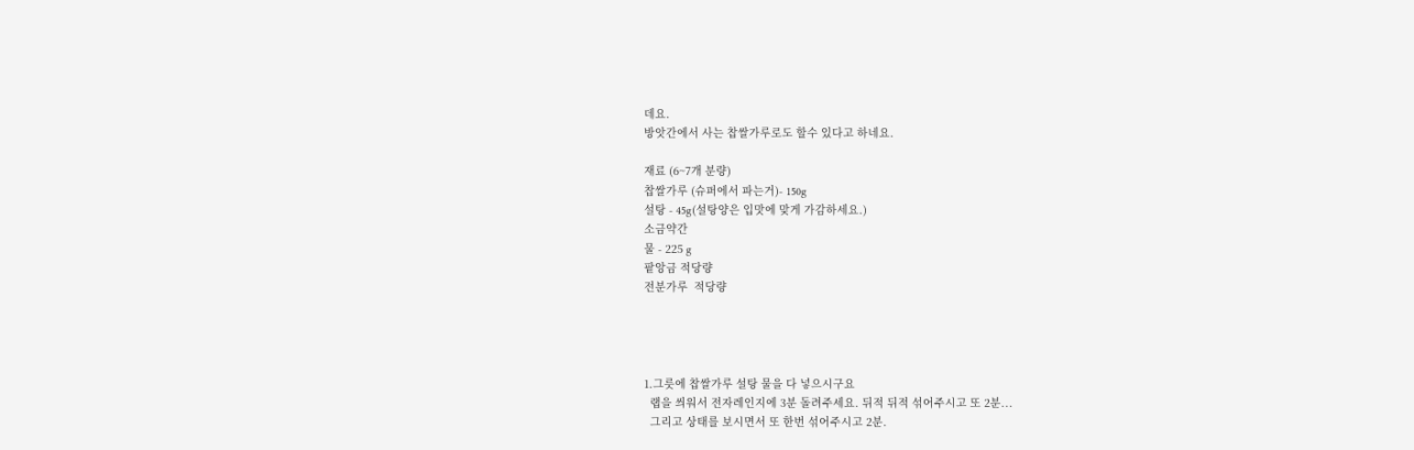데요.
방앗간에서 사는 찹쌀가루로도 할수 있다고 하네요.

재료 (6~7개 분량)
찹쌀가루 (슈퍼에서 파는거)- 150g
설탕 - 45g(설탕양은 입맛에 맞게 가감하세요.)
소금약간
물 - 225 g
팥앙금 적당량
전분가루  적당량




1.그릇에 찹쌀가루 설탕 물을 다 넣으시구요
  랩을 씌워서 전자레인지에 3분 돌려주세요. 뒤적 뒤적 섞어주시고 또 2분...
  그리고 상태를 보시면서 또 한번 섞어주시고 2분.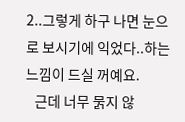2..그렇게 하구 나면 눈으로 보시기에 익었다..하는 느낌이 드실 꺼예요.
   근데 너무 묽지 않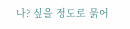나? 싶을 정도로 묽어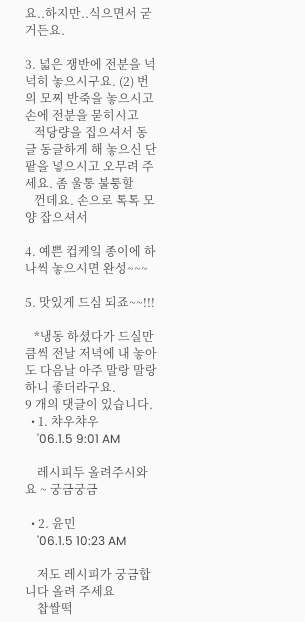요..하지만..식으면서 굳거든요.

3. 넓은 쟁반에 전분을 넉넉히 놓으시구요. (2) 번의 모찌 반죽을 놓으시고 손에 전분을 묻히시고
   적당량을 집으셔서 동글 동글하게 해 놓으신 단팥을 넣으시고 오무려 주세요. 좀 울통 불퉁할
   껀데요. 손으로 톡톡 모양 잡으셔서

4. 예쁜 컵케잌 종이에 하나씩 놓으시면 완성~~~

5. 맛있게 드심 되죠~~!!!

   *냉동 하셨다가 드실만큼씩 전날 저녁에 내 놓아도 다음날 아주 말랑 말랑 하니 좋더라구요.
9 개의 댓글이 있습니다.
  • 1. 챠우챠우
    '06.1.5 9:01 AM

    레시피두 올려주시와요 ~ 궁금궁금

  • 2. 윤민
    '06.1.5 10:23 AM

    저도 레시피가 궁금합니다 올려 주세요
    찹쌀떡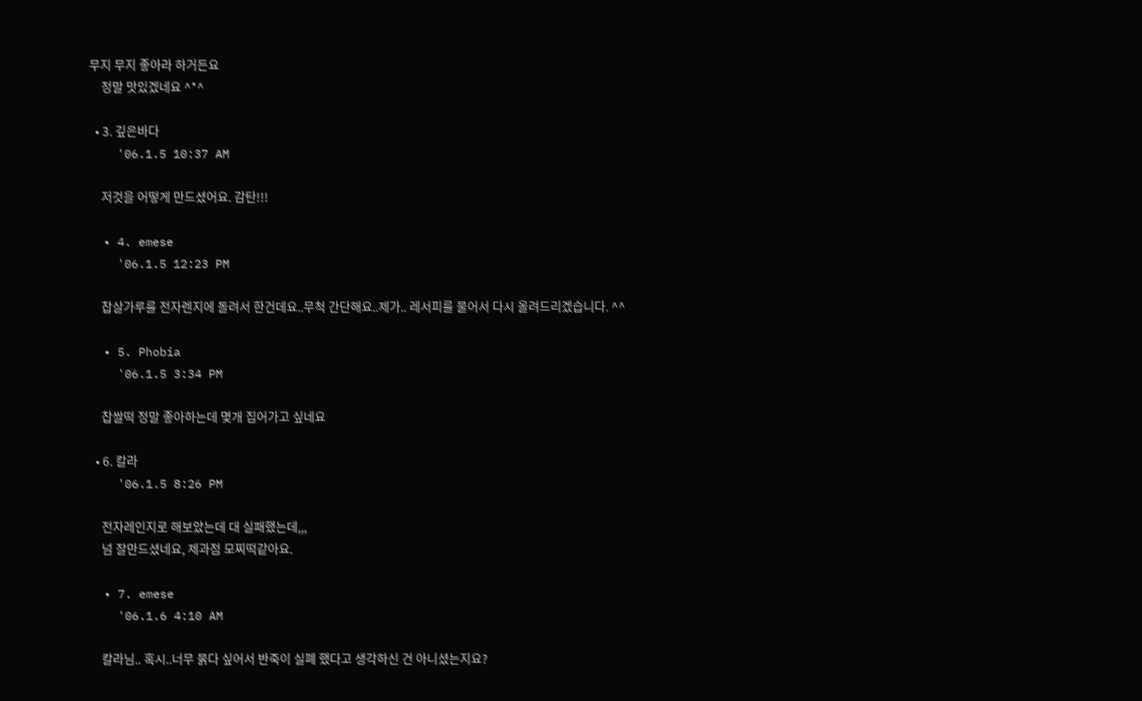무지 무지 좋아라 하거든요
    정말 맛있겠네요 ^*^

  • 3. 깊은바다
    '06.1.5 10:37 AM

    저것을 어떻게 만드셨어요. 감탄!!!

  • 4. emese
    '06.1.5 12:23 PM

    찹살가루를 전자렌지에 돌려서 한건데요..무척 간단해요..제가.. 레서피를 물어서 다시 올려드리겠습니다. ^^

  • 5. Phobia
    '06.1.5 3:34 PM

    찹쌀떡 정말 좋아하는데 몇개 집어가고 싶네요

  • 6. 칼라
    '06.1.5 8:26 PM

    전자레인지로 해보았는데 대 실패했는데,,,
    넘 잘만드셨네요, 제과점 모찌떡같아요.

  • 7. emese
    '06.1.6 4:10 AM

    칼라님.. 혹시..너무 묽다 싶어서 반죽이 실폐 했다고 생각하신 건 아니셨는지요?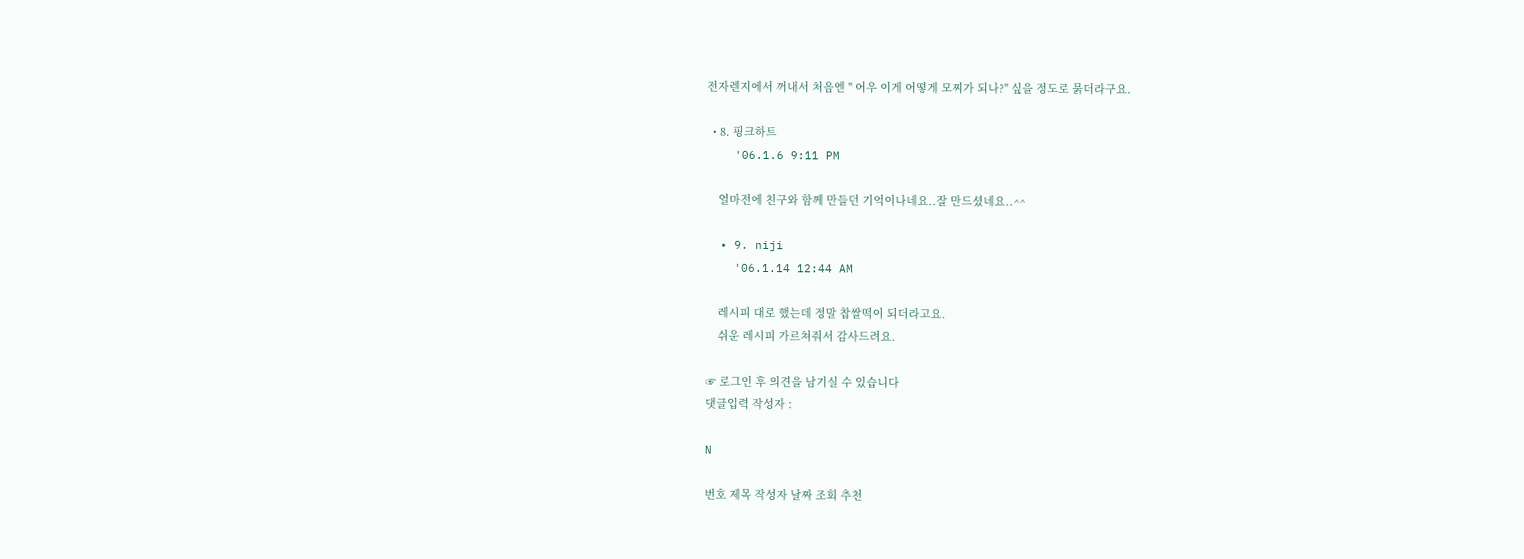전자렌지에서 꺼내서 처음엔 " 어우 이게 어떻게 모찌가 되나?" 싶을 정도로 묽더라구요.

  • 8. 핑크하트
    '06.1.6 9:11 PM

    얼마전에 친구와 함께 만들던 기억이나네요..잘 만드셨네요..^^

  • 9. niji
    '06.1.14 12:44 AM

    레시피 대로 했는데 정말 찹쌀떡이 되더라고요.
    쉬운 레시피 가르쳐줘서 감사드려요.

☞ 로그인 후 의견을 남기실 수 있습니다
댓글입력 작성자 :

N

번호 제목 작성자 날짜 조회 추천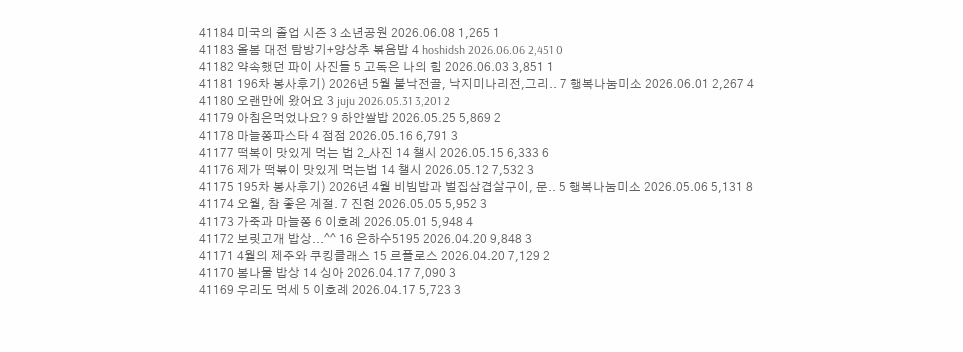41184 미국의 졸업 시즌 3 소년공원 2026.06.08 1,265 1
41183 올봄 대전 탐방기+양상추 볶음밥 4 hoshidsh 2026.06.06 2,451 0
41182 약속했던 파이 사진들 5 고독은 나의 힘 2026.06.03 3,851 1
41181 196차 봉사후기) 2026년 5월 불낙전골, 낙지미나리전,그리.. 7 행복나눔미소 2026.06.01 2,267 4
41180 오랜만에 왔어요 3 juju 2026.05.31 3,201 2
41179 아침은먹었나요? 9 하얀쌀밥 2026.05.25 5,869 2
41178 마늘쫑파스타 4 점점 2026.05.16 6,791 3
41177 떡복이 맛있게 먹는 법 2_사진 14 챌시 2026.05.15 6,333 6
41176 제가 떡볶이 맛있게 먹는법 14 챌시 2026.05.12 7,532 3
41175 195차 봉사후기) 2026년 4월 비빔밥과 벌집삼겹살구이, 문.. 5 행복나눔미소 2026.05.06 5,131 8
41174 오월, 참 좋은 계절. 7 진현 2026.05.05 5,952 3
41173 가죽과 마늘쫑 6 이호례 2026.05.01 5,948 4
41172 보릿고개 밥상...^^ 16 은하수5195 2026.04.20 9,848 3
41171 4월의 제주와 쿠킹클래스 15 르플로스 2026.04.20 7,129 2
41170 봄나물 밥상 14 싱아 2026.04.17 7,090 3
41169 우리도 먹세 5 이호례 2026.04.17 5,723 3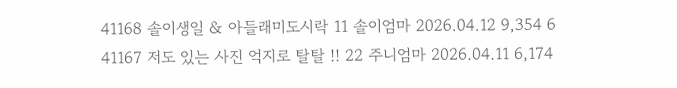41168 솔이생일 & 아들래미도시락 11 솔이엄마 2026.04.12 9,354 6
41167 저도 있는 사진 억지로 탈탈 !! 22 주니엄마 2026.04.11 6,174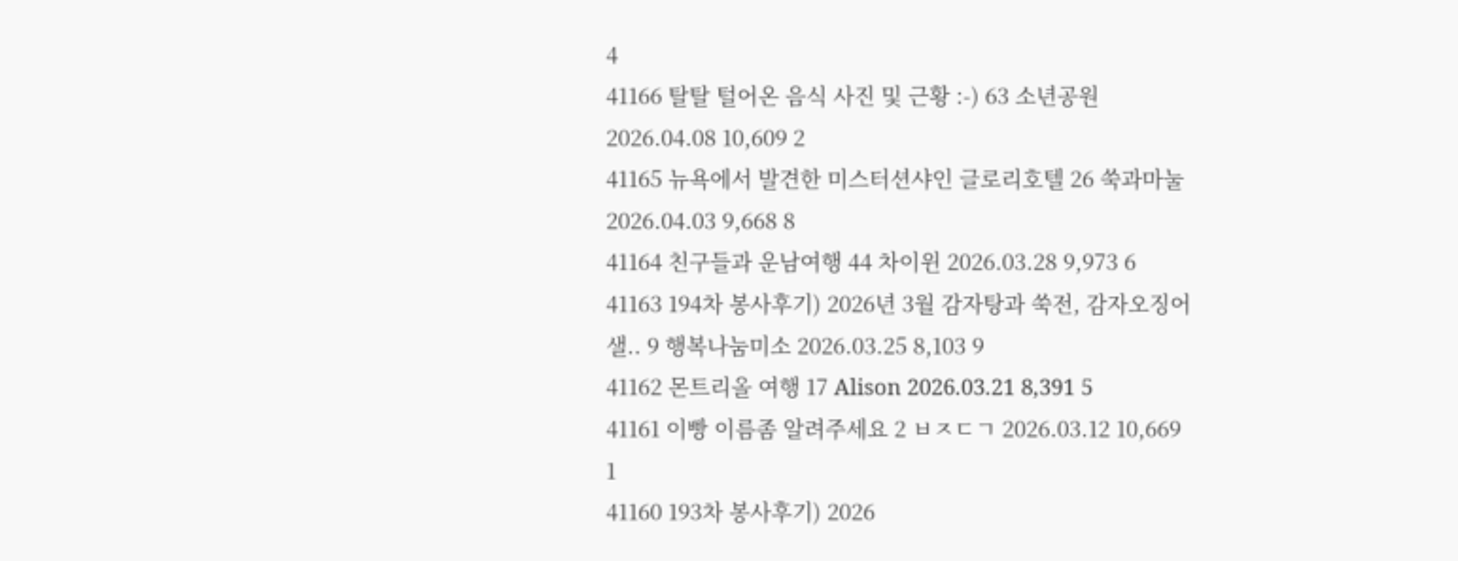4
41166 탈탈 털어온 음식 사진 및 근황 :-) 63 소년공원 2026.04.08 10,609 2
41165 뉴욕에서 발견한 미스터션샤인 글로리호텔 26 쑥과마눌 2026.04.03 9,668 8
41164 친구들과 운남여행 44 차이윈 2026.03.28 9,973 6
41163 194차 봉사후기) 2026년 3월 감자탕과 쑥전, 감자오징어샐.. 9 행복나눔미소 2026.03.25 8,103 9
41162 몬트리올 여행 17 Alison 2026.03.21 8,391 5
41161 이빵 이름좀 알려주세요 2 ㅂㅈㄷㄱ 2026.03.12 10,669 1
41160 193차 봉사후기) 2026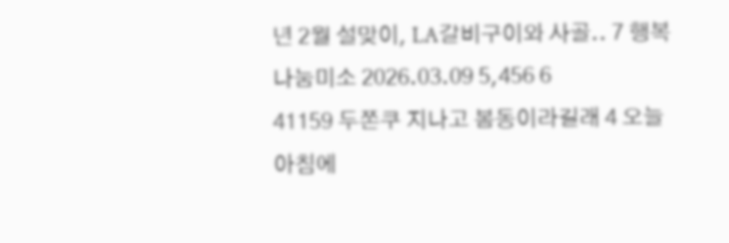년 2월 설맞이, LA갈비구이와 사골.. 7 행복나눔미소 2026.03.09 5,456 6
41159 두쫀쿠 지나고 봄동이라길래 4 오늘아침에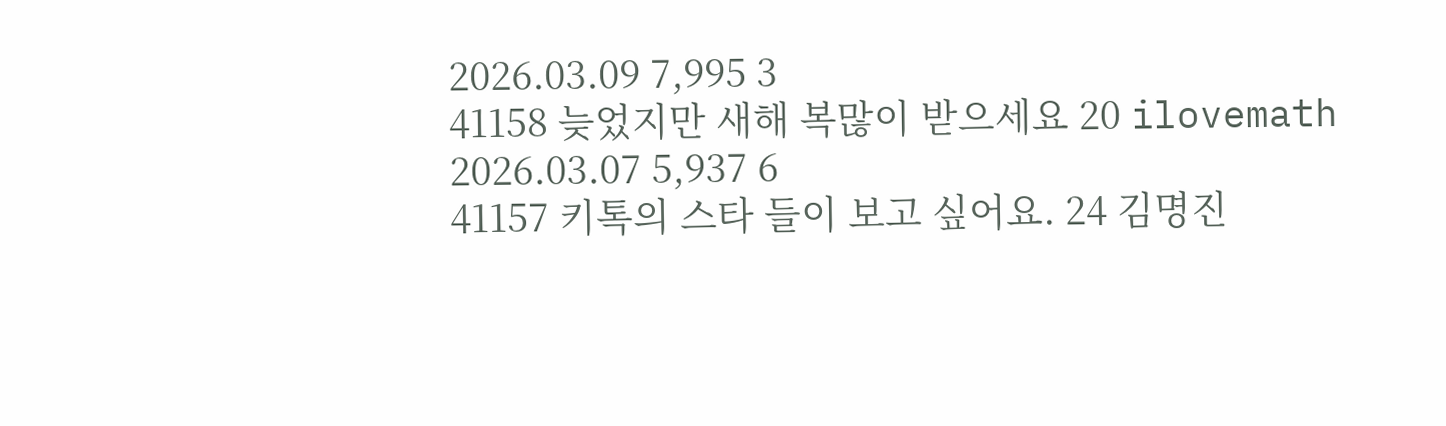2026.03.09 7,995 3
41158 늦었지만 새해 복많이 받으세요 20 ilovemath 2026.03.07 5,937 6
41157 키톡의 스타 들이 보고 싶어요. 24 김명진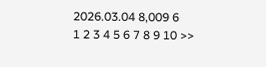2026.03.04 8,009 6
1 2 3 4 5 6 7 8 9 10 >>